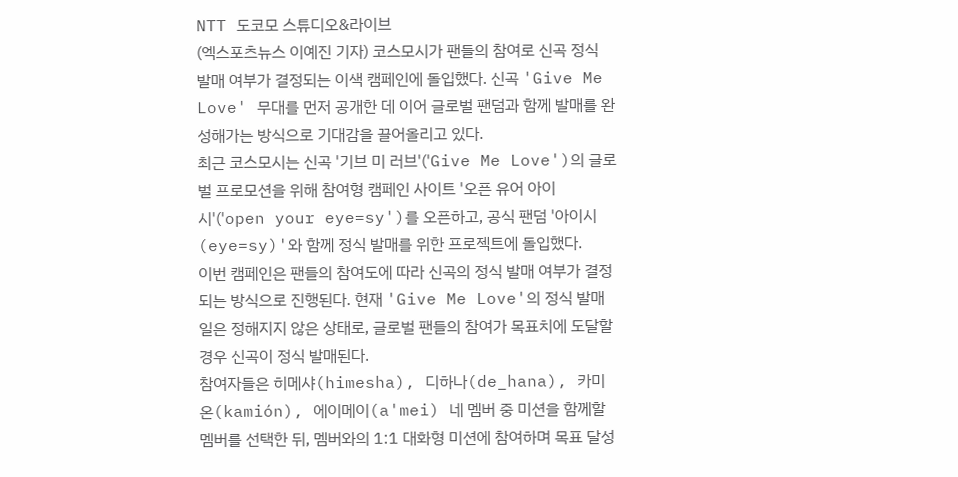NTT 도코모 스튜디오&라이브
(엑스포츠뉴스 이예진 기자) 코스모시가 팬들의 참여로 신곡 정식 발매 여부가 결정되는 이색 캠페인에 돌입했다. 신곡 'Give Me Love' 무대를 먼저 공개한 데 이어 글로벌 팬덤과 함께 발매를 완성해가는 방식으로 기대감을 끌어올리고 있다.
최근 코스모시는 신곡 '기브 미 러브'('Give Me Love')의 글로벌 프로모션을 위해 참여형 캠페인 사이트 '오픈 유어 아이시'('open your eye=sy')를 오픈하고, 공식 팬덤 '아이시(eye=sy)'와 함께 정식 발매를 위한 프로젝트에 돌입했다.
이번 캠페인은 팬들의 참여도에 따라 신곡의 정식 발매 여부가 결정되는 방식으로 진행된다. 현재 'Give Me Love'의 정식 발매일은 정해지지 않은 상태로, 글로벌 팬들의 참여가 목표치에 도달할 경우 신곡이 정식 발매된다.
참여자들은 히메샤(himesha), 디하나(de_hana), 카미온(kamión), 에이메이(a'mei) 네 멤버 중 미션을 함께할 멤버를 선택한 뒤, 멤버와의 1:1 대화형 미션에 참여하며 목표 달성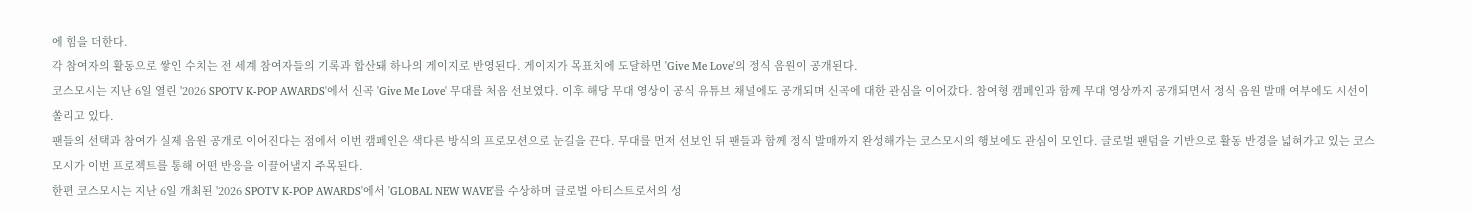에 힘을 더한다.
각 참여자의 활동으로 쌓인 수치는 전 세계 참여자들의 기록과 합산돼 하나의 게이지로 반영된다. 게이지가 목표치에 도달하면 'Give Me Love'의 정식 음원이 공개된다.
코스모시는 지난 6일 열린 '2026 SPOTV K-POP AWARDS'에서 신곡 'Give Me Love' 무대를 처음 선보였다. 이후 해당 무대 영상이 공식 유튜브 채널에도 공개되며 신곡에 대한 관심을 이어갔다. 참여형 캠페인과 함께 무대 영상까지 공개되면서 정식 음원 발매 여부에도 시선이 쏠리고 있다.
팬들의 선택과 참여가 실제 음원 공개로 이어진다는 점에서 이번 캠페인은 색다른 방식의 프로모션으로 눈길을 끈다. 무대를 먼저 선보인 뒤 팬들과 함께 정식 발매까지 완성해가는 코스모시의 행보에도 관심이 모인다. 글로벌 팬덤을 기반으로 활동 반경을 넓혀가고 있는 코스모시가 이번 프로젝트를 통해 어떤 반응을 이끌어낼지 주목된다.
한편 코스모시는 지난 6일 개최된 '2026 SPOTV K-POP AWARDS'에서 'GLOBAL NEW WAVE'를 수상하며 글로벌 아티스트로서의 성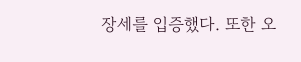장세를 입증했다. 또한 오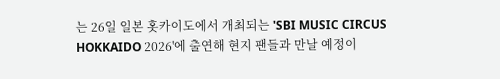는 26일 일본 홋카이도에서 개최되는 'SBI MUSIC CIRCUS HOKKAIDO 2026'에 출연해 현지 팬들과 만날 예정이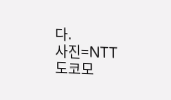다.
사진=NTT 도코모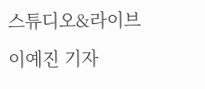스튜디오&라이브
이예진 기자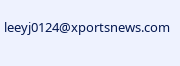leeyj0124@xportsnews.com